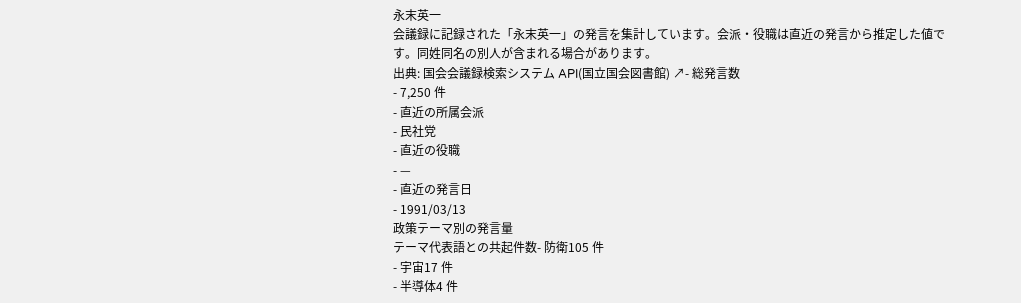永末英一
会議録に記録された「永末英一」の発言を集計しています。会派・役職は直近の発言から推定した値です。同姓同名の別人が含まれる場合があります。
出典: 国会会議録検索システム API(国立国会図書館) ↗- 総発言数
- 7,250 件
- 直近の所属会派
- 民社党
- 直近の役職
- —
- 直近の発言日
- 1991/03/13
政策テーマ別の発言量
テーマ代表語との共起件数- 防衛105 件
- 宇宙17 件
- 半導体4 件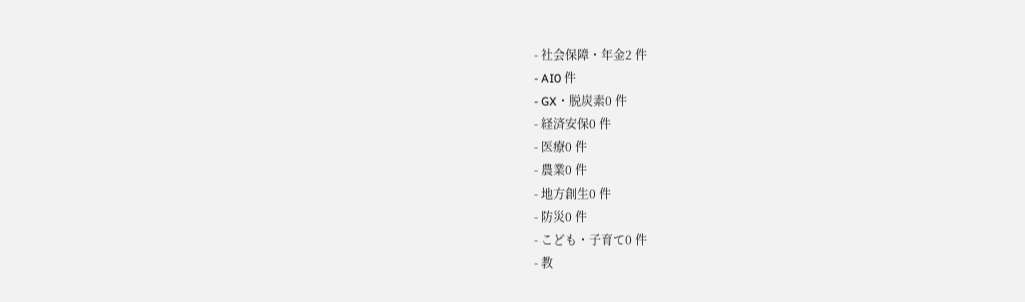- 社会保障・年金2 件
- AI0 件
- GX・脱炭素0 件
- 経済安保0 件
- 医療0 件
- 農業0 件
- 地方創生0 件
- 防災0 件
- こども・子育て0 件
- 教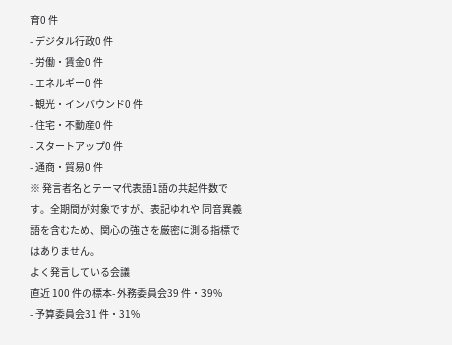育0 件
- デジタル行政0 件
- 労働・賃金0 件
- エネルギー0 件
- 観光・インバウンド0 件
- 住宅・不動産0 件
- スタートアップ0 件
- 通商・貿易0 件
※ 発言者名とテーマ代表語1語の共起件数です。全期間が対象ですが、表記ゆれや 同音異義語を含むため、関心の強さを厳密に測る指標ではありません。
よく発言している会議
直近 100 件の標本- 外務委員会39 件・39%
- 予算委員会31 件・31%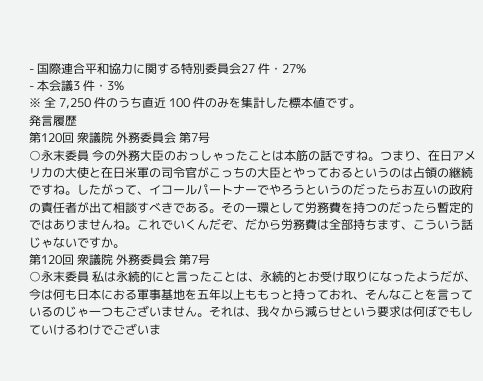- 国際連合平和協力に関する特別委員会27 件・27%
- 本会議3 件・3%
※ 全 7,250 件のうち直近 100 件のみを集計した標本値です。
発言履歴
第120回 衆議院 外務委員会 第7号
○永末委員 今の外務大臣のおっしゃったことは本筋の話ですね。つまり、在日アメリカの大使と在日米軍の司令官がこっちの大臣とやっておるというのは占領の継続ですね。したがって、イコールパートナーでやろうというのだったらお互いの政府の責任者が出て相談すべきである。その一環として労務費を持つのだったら暫定的ではありませんね。これでいくんだぞ、だから労務費は全部持ちます、こういう話じゃないですか。
第120回 衆議院 外務委員会 第7号
○永末委員 私は永続的にと言ったことは、永続的とお受け取りになったようだが、今は何も日本におる軍事基地を五年以上ももっと持っておれ、そんなことを言っているのじゃ一つもございません。それは、我々から減らせという要求は何ぼでもしていけるわけでございま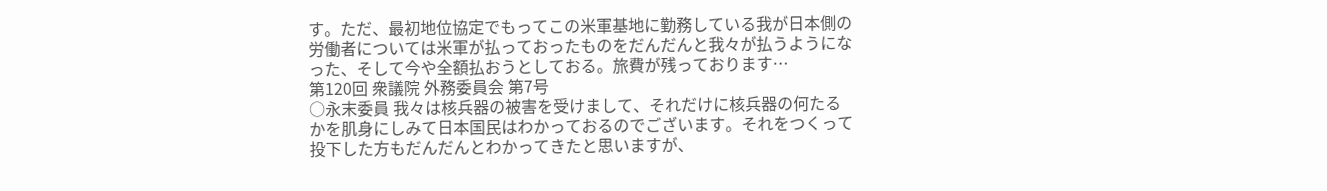す。ただ、最初地位協定でもってこの米軍基地に勤務している我が日本側の労働者については米軍が払っておったものをだんだんと我々が払うようになった、そして今や全額払おうとしておる。旅費が残っております…
第120回 衆議院 外務委員会 第7号
○永末委員 我々は核兵器の被害を受けまして、それだけに核兵器の何たるかを肌身にしみて日本国民はわかっておるのでございます。それをつくって投下した方もだんだんとわかってきたと思いますが、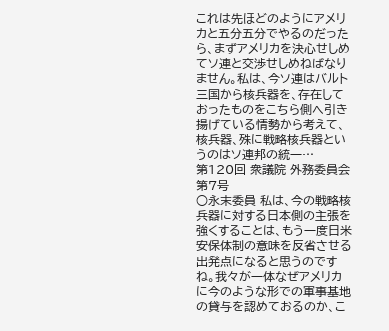これは先ほどのようにアメリカと五分五分でやるのだったら、まずアメリカを決心せしめてソ連と交渉せしめねばなりません。私は、今ソ連はバルト三国から核兵器を、存在しておったものをこちら側へ引き揚げている情勢から考えて、核兵器、殊に戦略核兵器というのはソ連邦の統一…
第120回 衆議院 外務委員会 第7号
○永末委員 私は、今の戦略核兵器に対する日本側の主張を強くすることは、もう一度日米安保体制の意味を反省させる出発点になると思うのですね。我々が一体なぜアメリカに今のような形での軍事基地の貸与を認めておるのか、こ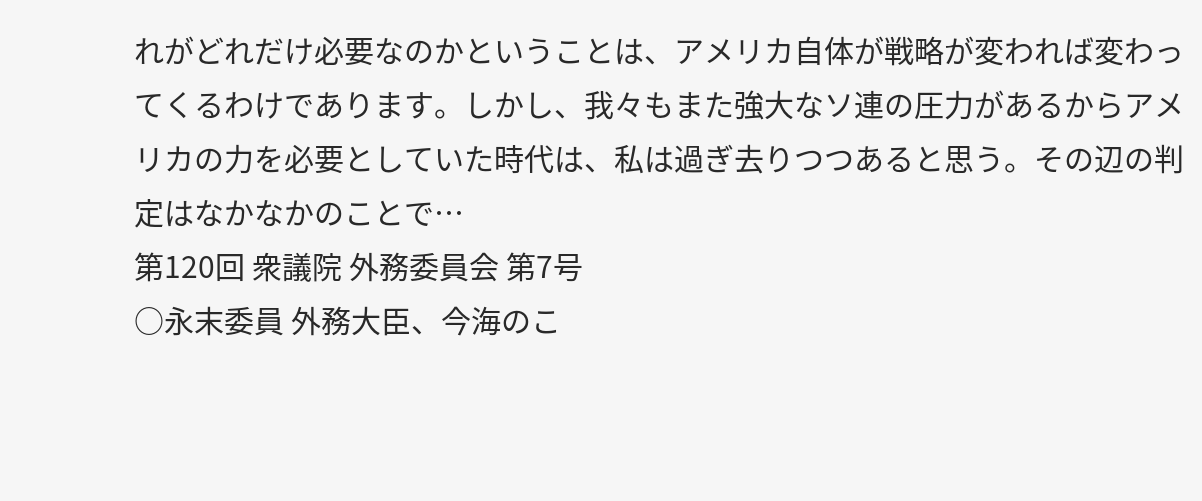れがどれだけ必要なのかということは、アメリカ自体が戦略が変われば変わってくるわけであります。しかし、我々もまた強大なソ連の圧力があるからアメリカの力を必要としていた時代は、私は過ぎ去りつつあると思う。その辺の判定はなかなかのことで…
第120回 衆議院 外務委員会 第7号
○永末委員 外務大臣、今海のこ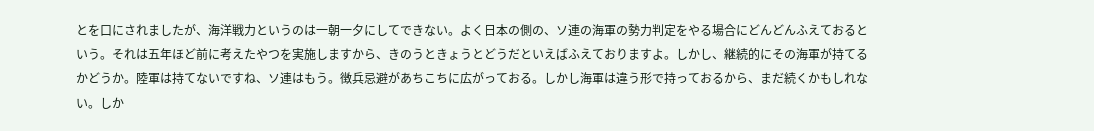とを口にされましたが、海洋戦力というのは一朝一夕にしてできない。よく日本の側の、ソ連の海軍の勢力判定をやる場合にどんどんふえておるという。それは五年ほど前に考えたやつを実施しますから、きのうときょうとどうだといえばふえておりますよ。しかし、継続的にその海軍が持てるかどうか。陸軍は持てないですね、ソ連はもう。徴兵忌避があちこちに広がっておる。しかし海軍は違う形で持っておるから、まだ続くかもしれない。しか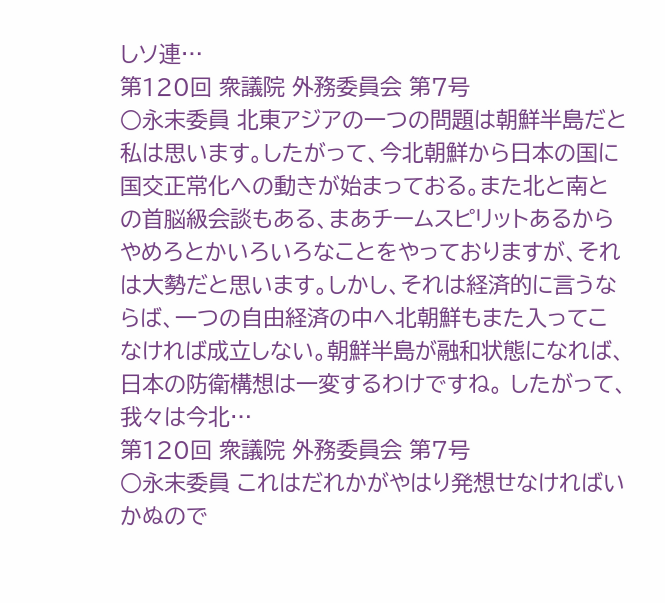しソ連…
第120回 衆議院 外務委員会 第7号
○永末委員 北東アジアの一つの問題は朝鮮半島だと私は思います。したがって、今北朝鮮から日本の国に国交正常化への動きが始まっておる。また北と南との首脳級会談もある、まあチームスピリットあるからやめろとかいろいろなことをやっておりますが、それは大勢だと思います。しかし、それは経済的に言うならば、一つの自由経済の中へ北朝鮮もまた入ってこなければ成立しない。朝鮮半島が融和状態になれば、日本の防衛構想は一変するわけですね。 したがって、我々は今北…
第120回 衆議院 外務委員会 第7号
○永末委員 これはだれかがやはり発想せなければいかぬので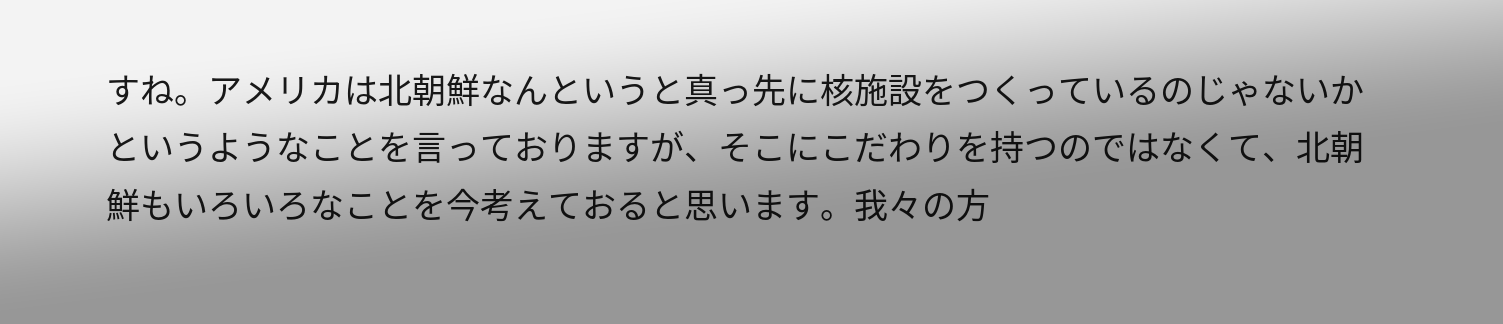すね。アメリカは北朝鮮なんというと真っ先に核施設をつくっているのじゃないかというようなことを言っておりますが、そこにこだわりを持つのではなくて、北朝鮮もいろいろなことを今考えておると思います。我々の方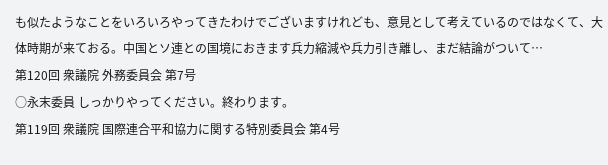も似たようなことをいろいろやってきたわけでございますけれども、意見として考えているのではなくて、大体時期が来ておる。中国とソ連との国境におきます兵力縮減や兵力引き離し、まだ結論がついて…
第120回 衆議院 外務委員会 第7号
○永末委員 しっかりやってください。終わります。
第119回 衆議院 国際連合平和協力に関する特別委員会 第4号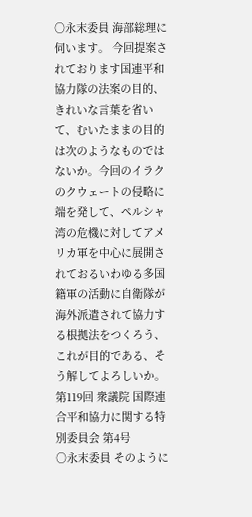○永末委員 海部総理に伺います。 今回提案されております国連平和協力隊の法案の目的、きれいな言葉を省いて、むいたままの目的は次のようなものではないか。今回のイラクのクウェートの侵略に端を発して、ペルシャ湾の危機に対してアメリカ軍を中心に展開されておるいわゆる多国籍軍の活動に自衛隊が海外派遣されて協力する根拠法をつくろう、これが目的である、そう解してよろしいか。
第119回 衆議院 国際連合平和協力に関する特別委員会 第4号
○永末委員 そのように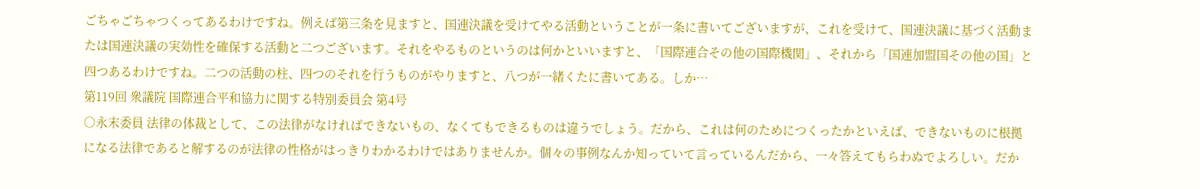ごちゃごちゃつくってあるわけですね。例えば第三条を見ますと、国連決議を受けてやる活動ということが一条に書いてございますが、これを受けて、国連決議に基づく活動または国連決議の実効性を確保する活動と二つございます。それをやるものというのは何かといいますと、「国際連合その他の国際機関」、それから「国連加盟国その他の国」と四つあるわけですね。二つの活動の柱、四つのそれを行うものがやりますと、八つが一緒くたに書いてある。しか…
第119回 衆議院 国際連合平和協力に関する特別委員会 第4号
○永末委員 法律の体裁として、この法律がなければできないもの、なくてもできるものは違うでしょう。だから、これは何のためにつくったかといえば、できないものに根拠になる法律であると解するのが法律の性格がはっきりわかるわけではありませんか。個々の事例なんか知っていて言っているんだから、一々答えてもらわぬでよろしい。だか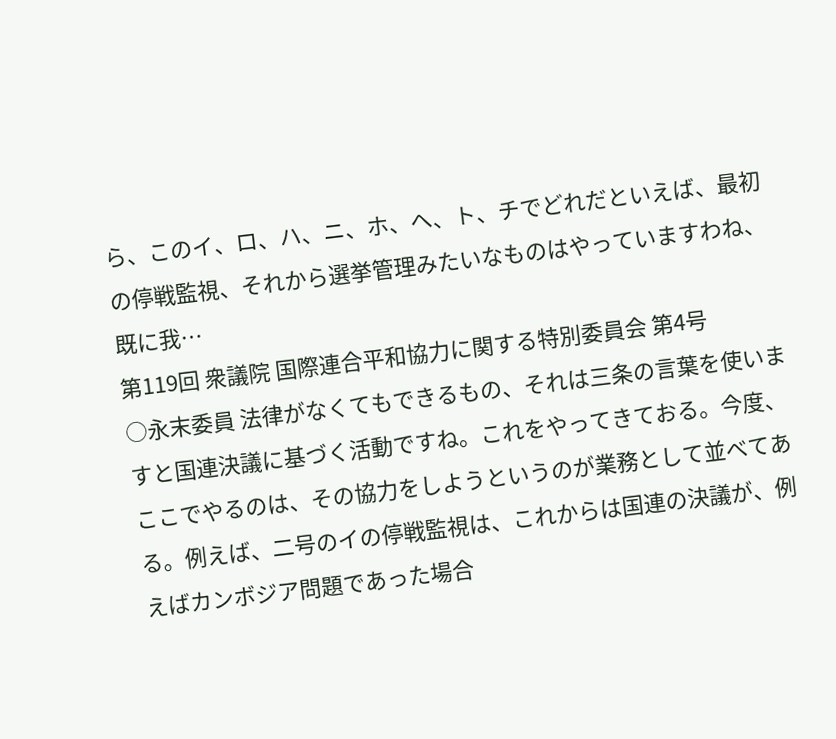ら、このイ、ロ、ハ、ニ、ホ、へ、ト、チでどれだといえば、最初の停戦監視、それから選挙管理みたいなものはやっていますわね、既に我…
第119回 衆議院 国際連合平和協力に関する特別委員会 第4号
○永末委員 法律がなくてもできるもの、それは三条の言葉を使いますと国連決議に基づく活動ですね。これをやってきておる。今度、ここでやるのは、その協力をしようというのが業務として並べてある。例えば、二号のイの停戦監視は、これからは国連の決議が、例えばカンボジア問題であった場合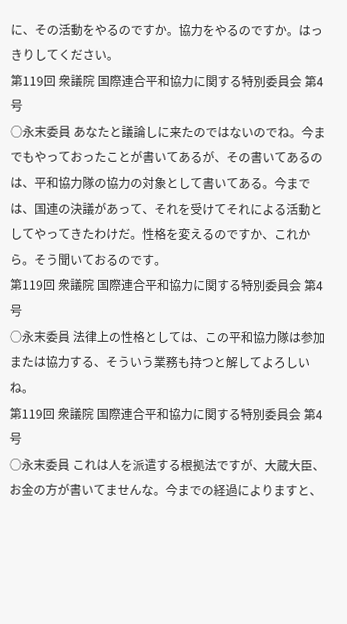に、その活動をやるのですか。協力をやるのですか。はっきりしてください。
第119回 衆議院 国際連合平和協力に関する特別委員会 第4号
○永末委員 あなたと議論しに来たのではないのでね。今までもやっておったことが書いてあるが、その書いてあるのは、平和協力隊の協力の対象として書いてある。今までは、国連の決議があって、それを受けてそれによる活動としてやってきたわけだ。性格を変えるのですか、これから。そう聞いておるのです。
第119回 衆議院 国際連合平和協力に関する特別委員会 第4号
○永末委員 法律上の性格としては、この平和協力隊は参加または協力する、そういう業務も持つと解してよろしいね。
第119回 衆議院 国際連合平和協力に関する特別委員会 第4号
○永末委員 これは人を派遣する根拠法ですが、大蔵大臣、お金の方が書いてませんな。今までの経過によりますと、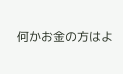何かお金の方はよ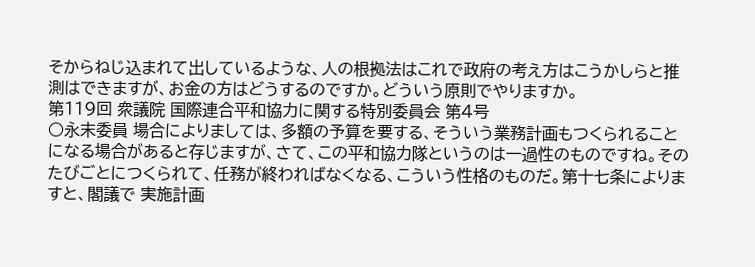そからねじ込まれて出しているような、人の根拠法はこれで政府の考え方はこうかしらと推測はできますが、お金の方はどうするのですか。どういう原則でやりますか。
第119回 衆議院 国際連合平和協力に関する特別委員会 第4号
○永末委員 場合によりましては、多額の予算を要する、そういう業務計画もつくられることになる場合があると存じますが、さて、この平和協力隊というのは一過性のものですね。そのたびごとにつくられて、任務が終わればなくなる、こういう性格のものだ。第十七条によりますと、閣議で 実施計画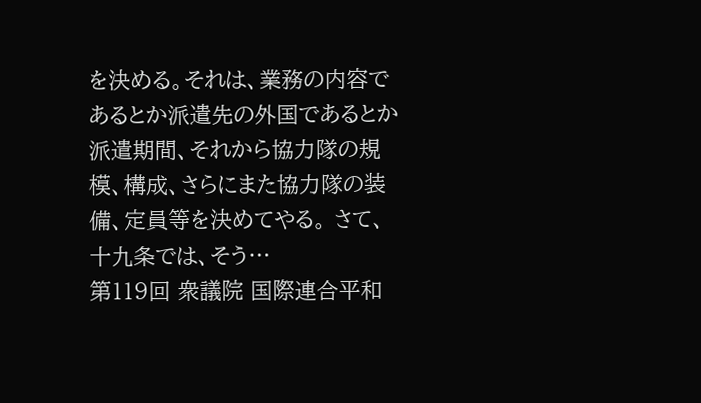を決める。それは、業務の内容であるとか派遣先の外国であるとか派遣期間、それから協力隊の規模、構成、さらにまた協力隊の装備、定員等を決めてやる。 さて、十九条では、そう…
第119回 衆議院 国際連合平和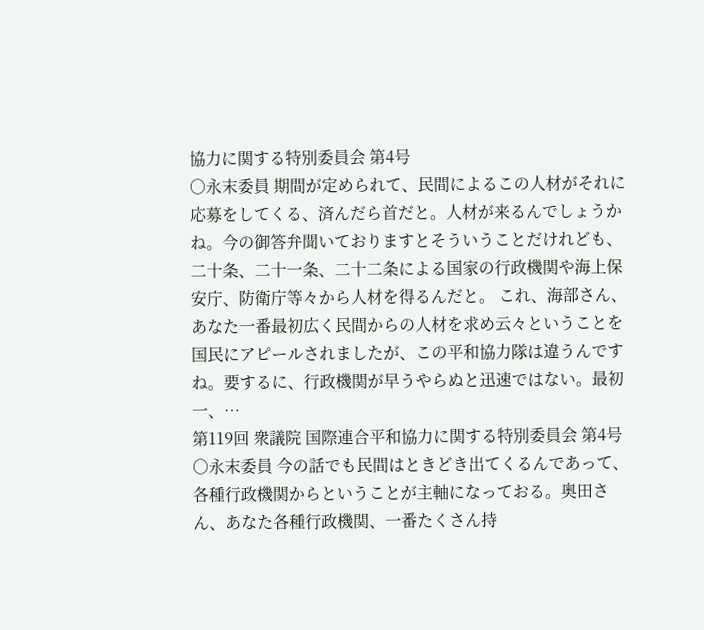協力に関する特別委員会 第4号
○永末委員 期間が定められて、民間によるこの人材がそれに応募をしてくる、済んだら首だと。人材が来るんでしょうかね。今の御答弁聞いておりますとそういうことだけれども、二十条、二十一条、二十二条による国家の行政機関や海上保安庁、防衛庁等々から人材を得るんだと。 これ、海部さん、あなた一番最初広く民間からの人材を求め云々ということを国民にアピールされましたが、この平和協力隊は違うんですね。要するに、行政機関が早うやらぬと迅速ではない。最初一、…
第119回 衆議院 国際連合平和協力に関する特別委員会 第4号
○永末委員 今の話でも民間はときどき出てくるんであって、各種行政機関からということが主軸になっておる。奥田さん、あなた各種行政機関、一番たくさん持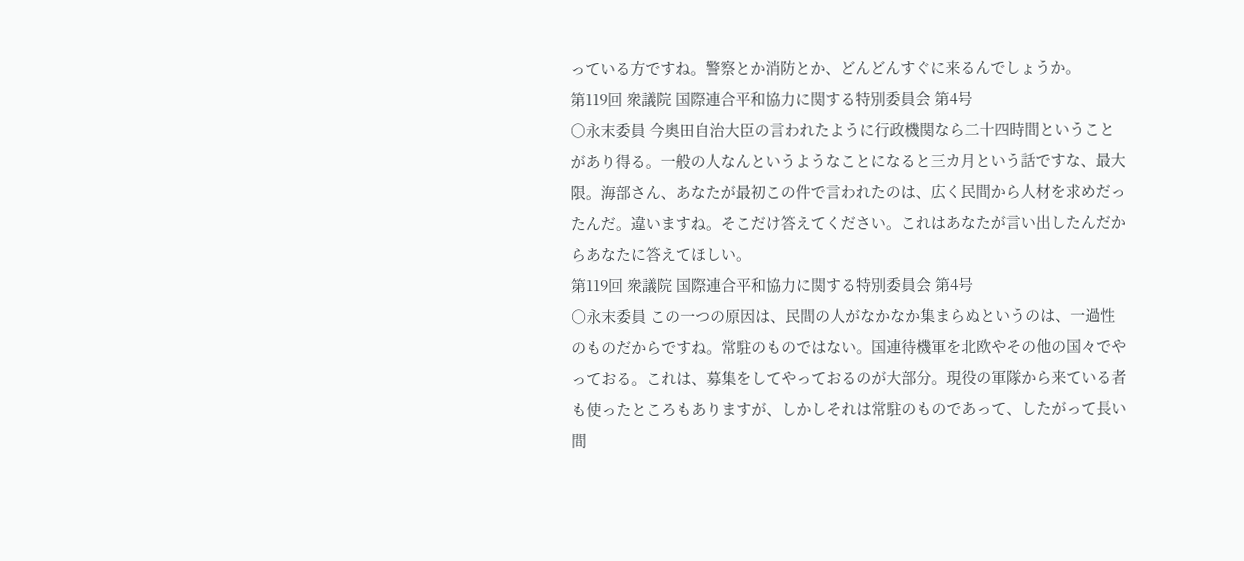っている方ですね。警察とか消防とか、どんどんすぐに来るんでしょうか。
第119回 衆議院 国際連合平和協力に関する特別委員会 第4号
○永末委員 今奥田自治大臣の言われたように行政機関なら二十四時間ということがあり得る。一般の人なんというようなことになると三カ月という話ですな、最大限。海部さん、あなたが最初この件で言われたのは、広く民間から人材を求めだったんだ。違いますね。そこだけ答えてください。これはあなたが言い出したんだからあなたに答えてほしい。
第119回 衆議院 国際連合平和協力に関する特別委員会 第4号
○永末委員 この一つの原因は、民間の人がなかなか集まらぬというのは、一過性のものだからですね。常駐のものではない。国連待機軍を北欧やその他の国々でやっておる。これは、募集をしてやっておるのが大部分。現役の軍隊から来ている者も使ったところもありますが、しかしそれは常駐のものであって、したがって長い間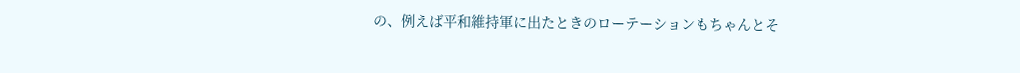の、例えば平和維持軍に出たときのローテーションもちゃんとそ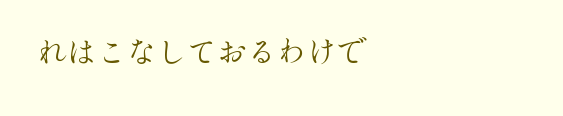れはこなしておるわけで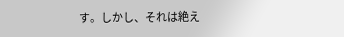す。しかし、それは絶え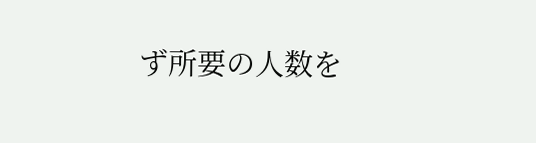ず所要の人数を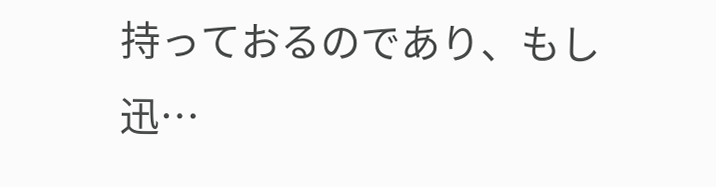持っておるのであり、もし迅…